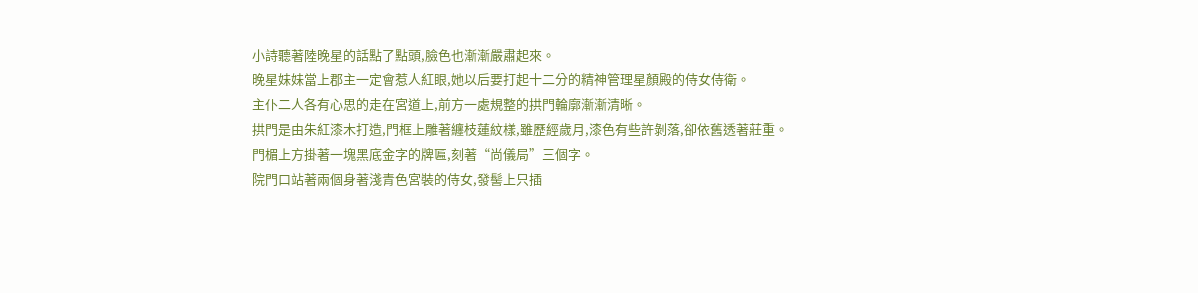小詩聽著陸晚星的話點了點頭,臉色也漸漸嚴肅起來。
晚星妹妹當上郡主一定會惹人紅眼,她以后要打起十二分的精神管理星顏殿的侍女侍衛。
主仆二人各有心思的走在宮道上,前方一處規整的拱門輪廓漸漸清晰。
拱門是由朱紅漆木打造,門框上雕著纏枝蓮紋樣,雖歷經歲月,漆色有些許剝落,卻依舊透著莊重。
門楣上方掛著一塊黑底金字的牌匾,刻著“尚儀局”三個字。
院門口站著兩個身著淺青色宮裝的侍女,發髻上只插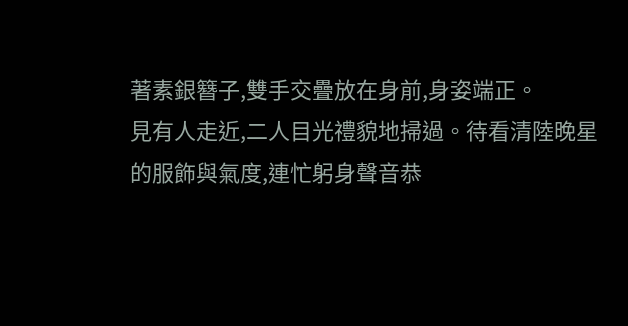著素銀簪子,雙手交疊放在身前,身姿端正。
見有人走近,二人目光禮貌地掃過。待看清陸晚星的服飾與氣度,連忙躬身聲音恭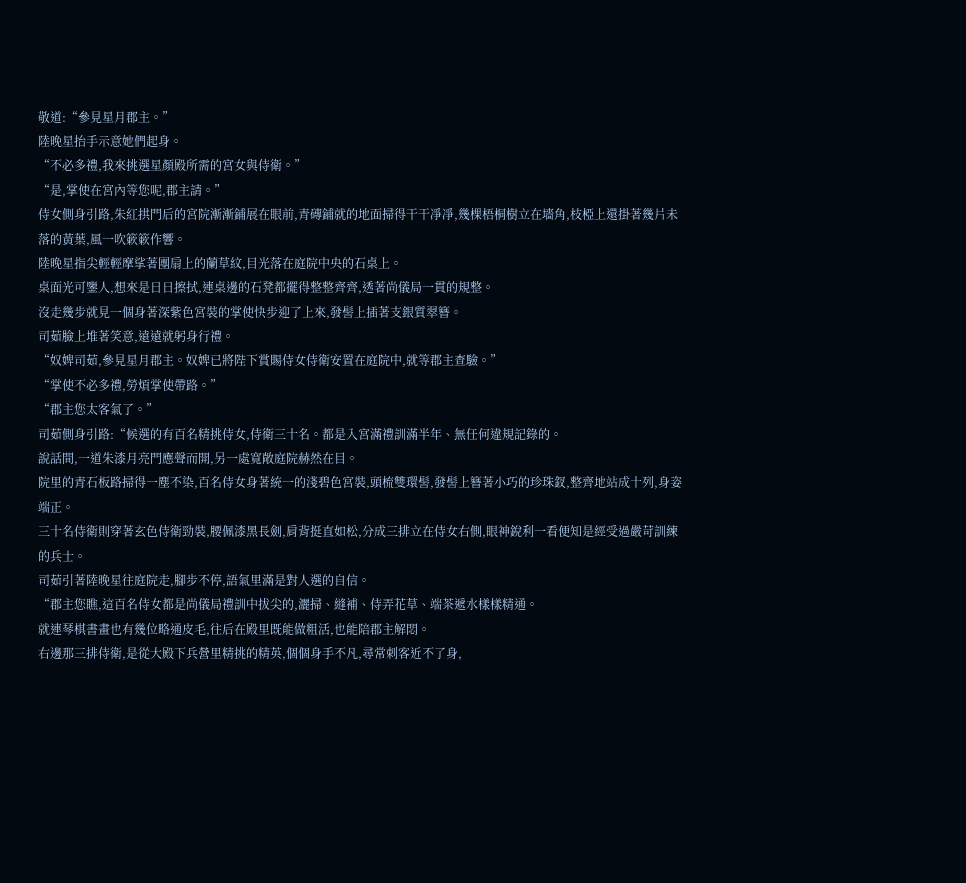敬道:“參見星月郡主。”
陸晚星抬手示意她們起身。
“不必多禮,我來挑選星顏殿所需的宮女與侍衛。”
“是,掌使在宮內等您呢,郡主請。”
侍女側身引路,朱紅拱門后的宮院漸漸鋪展在眼前,青磚鋪就的地面掃得干干凈凈,幾棵梧桐樹立在墻角,枝椏上還掛著幾片未落的黃葉,風一吹簌簌作響。
陸晚星指尖輕輕摩挲著團扇上的蘭草紋,目光落在庭院中央的石桌上。
桌面光可鑒人,想來是日日擦拭,連桌邊的石凳都擺得整整齊齊,透著尚儀局一貫的規整。
沒走幾步就見一個身著深紫色宮裝的掌使快步迎了上來,發髻上插著支銀質翠簪。
司茹臉上堆著笑意,遠遠就躬身行禮。
“奴婢司茹,參見星月郡主。奴婢已將陛下賞賜侍女侍衛安置在庭院中,就等郡主查驗。”
“掌使不必多禮,勞煩掌使帶路。”
“郡主您太客氣了。”
司茹側身引路:“候選的有百名精挑侍女,侍衛三十名。都是入宮滿禮訓滿半年、無任何違規記錄的。
說話間,一道朱漆月亮門應聲而開,另一處寬敞庭院赫然在目。
院里的青石板路掃得一塵不染,百名侍女身著統一的淺碧色宮裝,頭梳雙環髻,發髻上簪著小巧的珍珠釵,整齊地站成十列,身姿端正。
三十名侍衛則穿著玄色侍衛勁裝,腰佩漆黑長劍,肩背挺直如松,分成三排立在侍女右側,眼神銳利一看便知是經受過嚴苛訓練的兵士。
司茹引著陸晚星往庭院走,腳步不停,語氣里滿是對人選的自信。
“郡主您瞧,這百名侍女都是尚儀局禮訓中拔尖的,灑掃、縫補、侍弄花草、端茶遞水樣樣精通。
就連琴棋書畫也有幾位略通皮毛,往后在殿里既能做粗活,也能陪郡主解悶。
右邊那三排侍衛,是從大殿下兵營里精挑的精英,個個身手不凡,尋常刺客近不了身,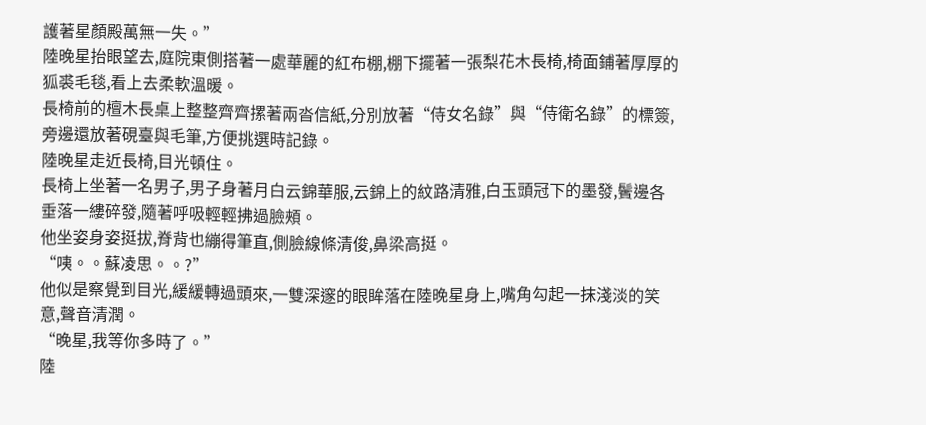護著星顏殿萬無一失。”
陸晚星抬眼望去,庭院東側搭著一處華麗的紅布棚,棚下擺著一張梨花木長椅,椅面鋪著厚厚的狐裘毛毯,看上去柔軟溫暖。
長椅前的檀木長桌上整整齊齊摞著兩沓信紙,分別放著“侍女名錄”與“侍衛名錄”的標簽,旁邊還放著硯臺與毛筆,方便挑選時記錄。
陸晚星走近長椅,目光頓住。
長椅上坐著一名男子,男子身著月白云錦華服,云錦上的紋路清雅,白玉頭冠下的墨發,鬢邊各垂落一縷碎發,隨著呼吸輕輕拂過臉頰。
他坐姿身姿挺拔,脊背也繃得筆直,側臉線條清俊,鼻梁高挺。
“咦。。蘇凌思。。?”
他似是察覺到目光,緩緩轉過頭來,一雙深邃的眼眸落在陸晚星身上,嘴角勾起一抹淺淡的笑意,聲音清潤。
“晚星,我等你多時了。”
陸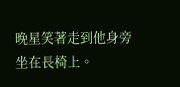晚星笑著走到他身旁坐在長椅上。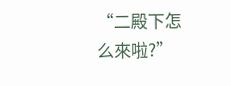“二殿下怎么來啦?”